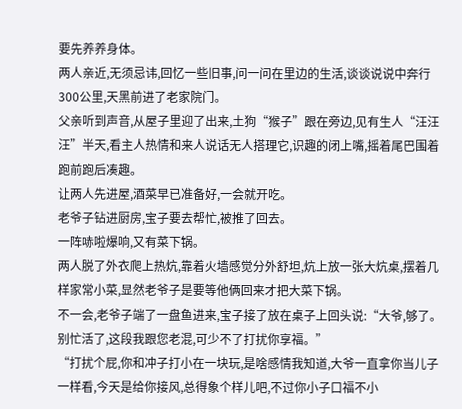要先养养身体。
两人亲近,无须忌讳,回忆一些旧事,问一问在里边的生活,谈谈说说中奔行300公里,天黑前进了老家院门。
父亲听到声音,从屋子里迎了出来,土狗“猴子”跟在旁边,见有生人“汪汪汪”半天,看主人热情和来人说话无人搭理它,识趣的闭上嘴,摇着尾巴围着跑前跑后凑趣。
让两人先进屋,酒菜早已准备好,一会就开吃。
老爷子钻进厨房,宝子要去帮忙,被推了回去。
一阵哧啦爆响,又有菜下锅。
两人脱了外衣爬上热炕,靠着火墙感觉分外舒坦,炕上放一张大炕桌,摆着几样家常小菜,显然老爷子是要等他俩回来才把大菜下锅。
不一会,老爷子端了一盘鱼进来,宝子接了放在桌子上回头说:“大爷,够了。别忙活了,这段我跟您老混,可少不了打扰你享福。”
“打扰个屁,你和冲子打小在一块玩,是啥感情我知道,大爷一直拿你当儿子一样看,今天是给你接风,总得象个样儿吧,不过你小子口福不小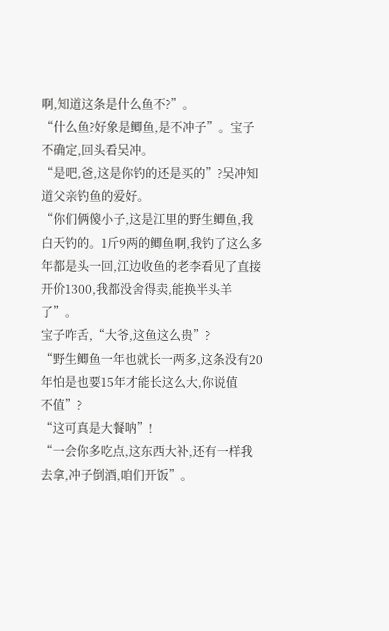啊,知道这条是什么鱼不?”。
“什么鱼?好象是鲫鱼,是不冲子”。宝子不确定,回头看吴冲。
“是吧,爸,这是你钓的还是买的”?吴冲知道父亲钓鱼的爱好。
“你们俩傻小子,这是江里的野生鲫鱼,我白天钓的。1斤9两的鲫鱼啊,我钓了这么多年都是头一回,江边收鱼的老李看见了直接开价1300,我都没舍得卖,能换半头羊了”。
宝子咋舌,“大爷,这鱼这么贵”?
“野生鲫鱼一年也就长一两多,这条没有20年怕是也要15年才能长这么大,你说值
不值”?
“这可真是大餐呐”!
“一会你多吃点,这东西大补,还有一样我去拿,冲子倒酒,咱们开饭”。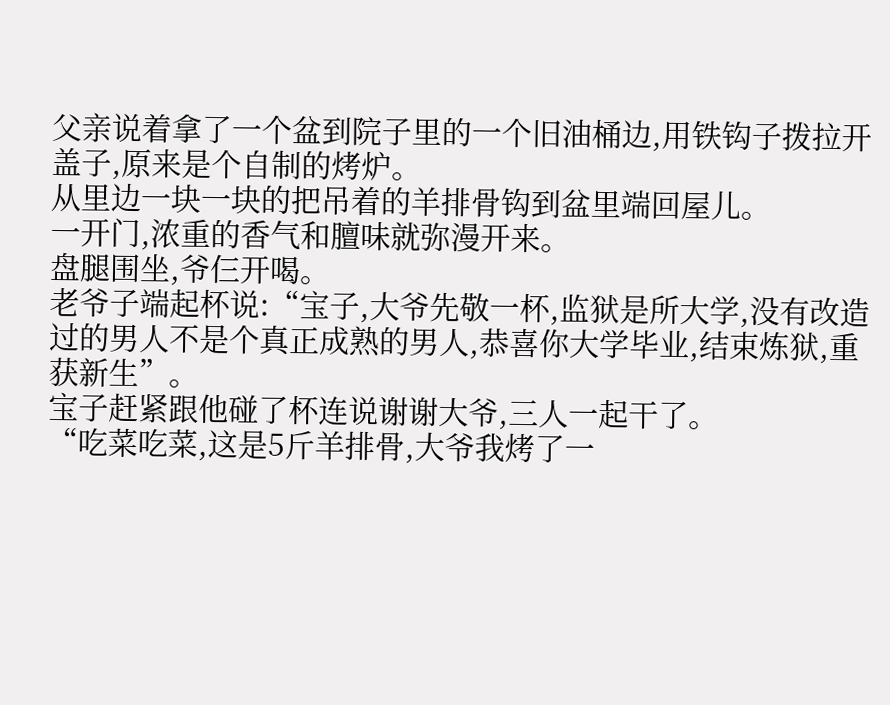父亲说着拿了一个盆到院子里的一个旧油桶边,用铁钩子拨拉开盖子,原来是个自制的烤炉。
从里边一块一块的把吊着的羊排骨钩到盆里端回屋儿。
一开门,浓重的香气和膻味就弥漫开来。
盘腿围坐,爷仨开喝。
老爷子端起杯说:“宝子,大爷先敬一杯,监狱是所大学,没有改造过的男人不是个真正成熟的男人,恭喜你大学毕业,结束炼狱,重获新生”。
宝子赶紧跟他碰了杯连说谢谢大爷,三人一起干了。
“吃菜吃菜,这是5斤羊排骨,大爷我烤了一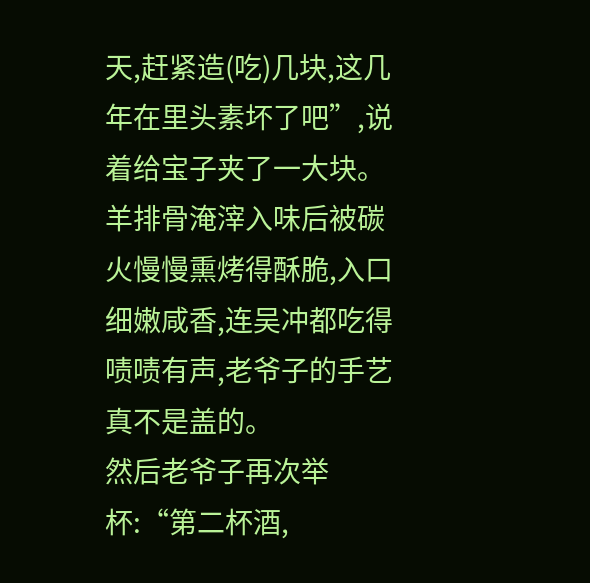天,赶紧造(吃)几块,这几年在里头素坏了吧”,说着给宝子夹了一大块。
羊排骨淹滓入味后被碳火慢慢熏烤得酥脆,入口细嫩咸香,连吴冲都吃得啧啧有声,老爷子的手艺真不是盖的。
然后老爷子再次举杯:“第二杯酒,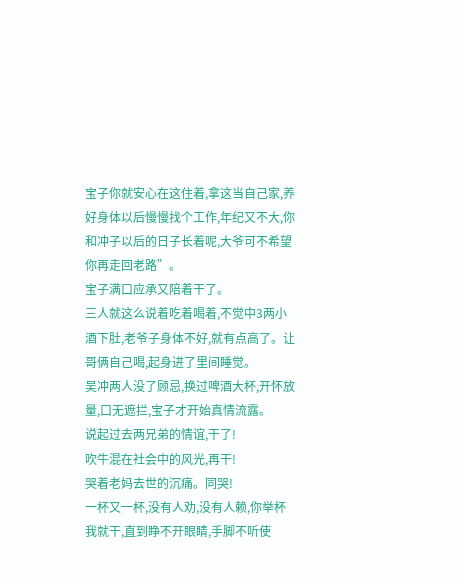宝子你就安心在这住着,拿这当自己家,养好身体以后慢慢找个工作,年纪又不大,你和冲子以后的日子长着呢,大爷可不希望你再走回老路”。
宝子满口应承又陪着干了。
三人就这么说着吃着喝着,不觉中3两小酒下肚,老爷子身体不好,就有点高了。让哥俩自己喝,起身进了里间睡觉。
吴冲两人没了顾忌,换过啤酒大杯,开怀放量,口无遮拦,宝子才开始真情流露。
说起过去两兄弟的情谊,干了!
吹牛混在社会中的风光,再干!
哭着老妈去世的沉痛。同哭!
一杯又一杯,没有人劝,没有人赖,你举杯我就干,直到睁不开眼睛,手脚不听使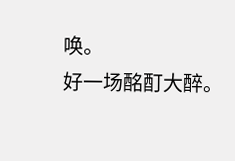唤。
好一场酩酊大醉。